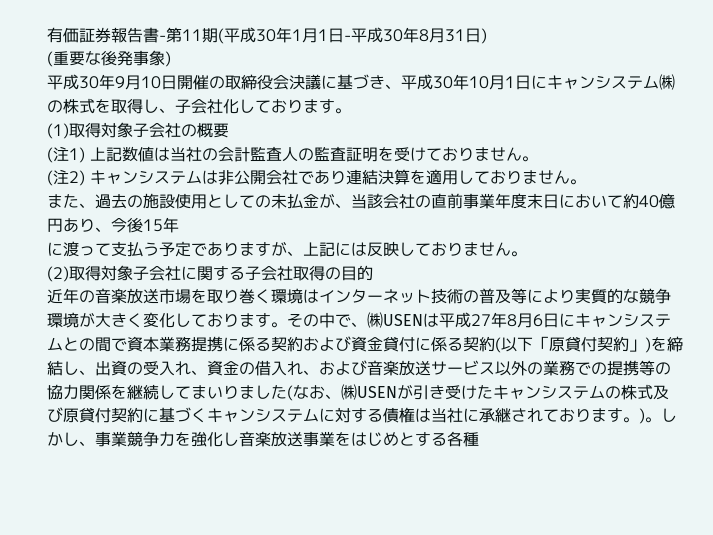有価証券報告書-第11期(平成30年1月1日-平成30年8月31日)
(重要な後発事象)
平成30年9月10日開催の取締役会決議に基づき、平成30年10月1日にキャンシステム㈱の株式を取得し、子会社化しております。
(1)取得対象子会社の概要
(注1) 上記数値は当社の会計監査人の監査証明を受けておりません。
(注2) キャンシステムは非公開会社であり連結決算を適用しておりません。
また、過去の施設使用としての未払金が、当該会社の直前事業年度末日において約40億円あり、今後15年
に渡って支払う予定でありますが、上記には反映しておりません。
(2)取得対象子会社に関する子会社取得の目的
近年の音楽放送市場を取り巻く環境はインターネット技術の普及等により実質的な競争環境が大きく変化しております。その中で、㈱USENは平成27年8月6日にキャンシステムとの間で資本業務提携に係る契約および資金貸付に係る契約(以下「原貸付契約」)を締結し、出資の受入れ、資金の借入れ、および音楽放送サービス以外の業務での提携等の協力関係を継続してまいりました(なお、㈱USENが引き受けたキャンシステムの株式及び原貸付契約に基づくキャンシステムに対する債権は当社に承継されております。)。しかし、事業競争力を強化し音楽放送事業をはじめとする各種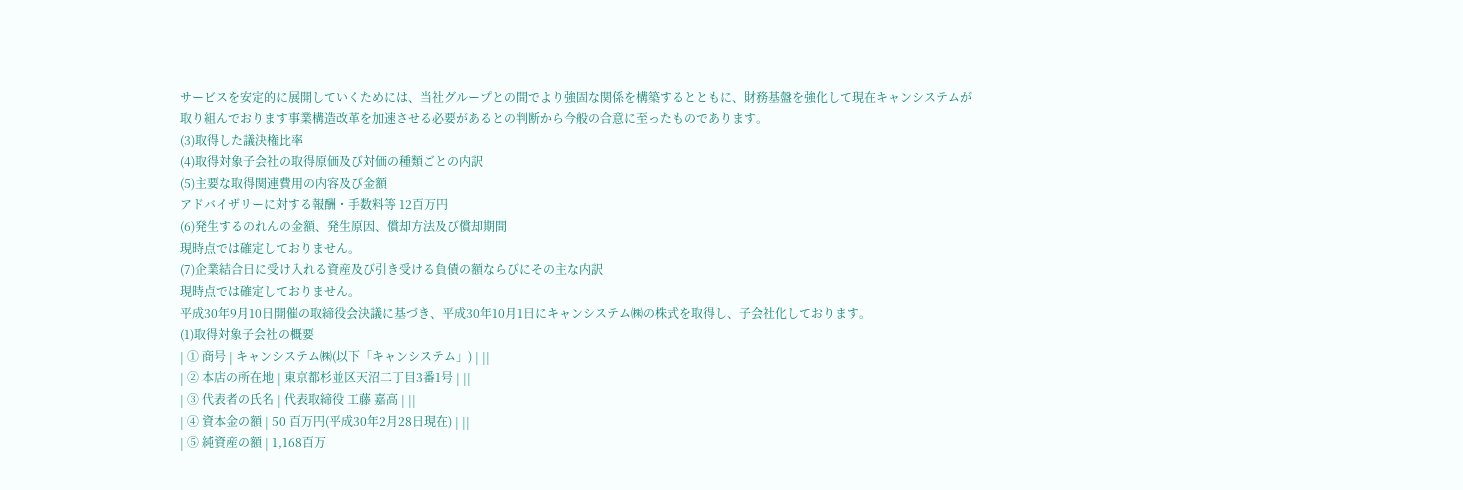サービスを安定的に展開していくためには、当社グループとの間でより強固な関係を構築するとともに、財務基盤を強化して現在キャンシステムが取り組んでおります事業構造改革を加速させる必要があるとの判断から今般の合意に至ったものであります。
(3)取得した議決権比率
(4)取得対象子会社の取得原価及び対価の種類ごとの内訳
(5)主要な取得関連費用の内容及び金額
アドバイザリーに対する報酬・手数料等 12百万円
(6)発生するのれんの金額、発生原因、償却方法及び償却期間
現時点では確定しておりません。
(7)企業結合日に受け入れる資産及び引き受ける負債の額ならびにその主な内訳
現時点では確定しておりません。
平成30年9月10日開催の取締役会決議に基づき、平成30年10月1日にキャンシステム㈱の株式を取得し、子会社化しております。
(1)取得対象子会社の概要
| ① 商号 | キャンシステム㈱(以下「キャンシステム」) | ||
| ② 本店の所在地 | 東京都杉並区天沼二丁目3番1号 | ||
| ③ 代表者の氏名 | 代表取締役 工藤 嘉高 | ||
| ④ 資本金の額 | 50 百万円(平成30年2月28日現在) | ||
| ⑤ 純資産の額 | 1,168百万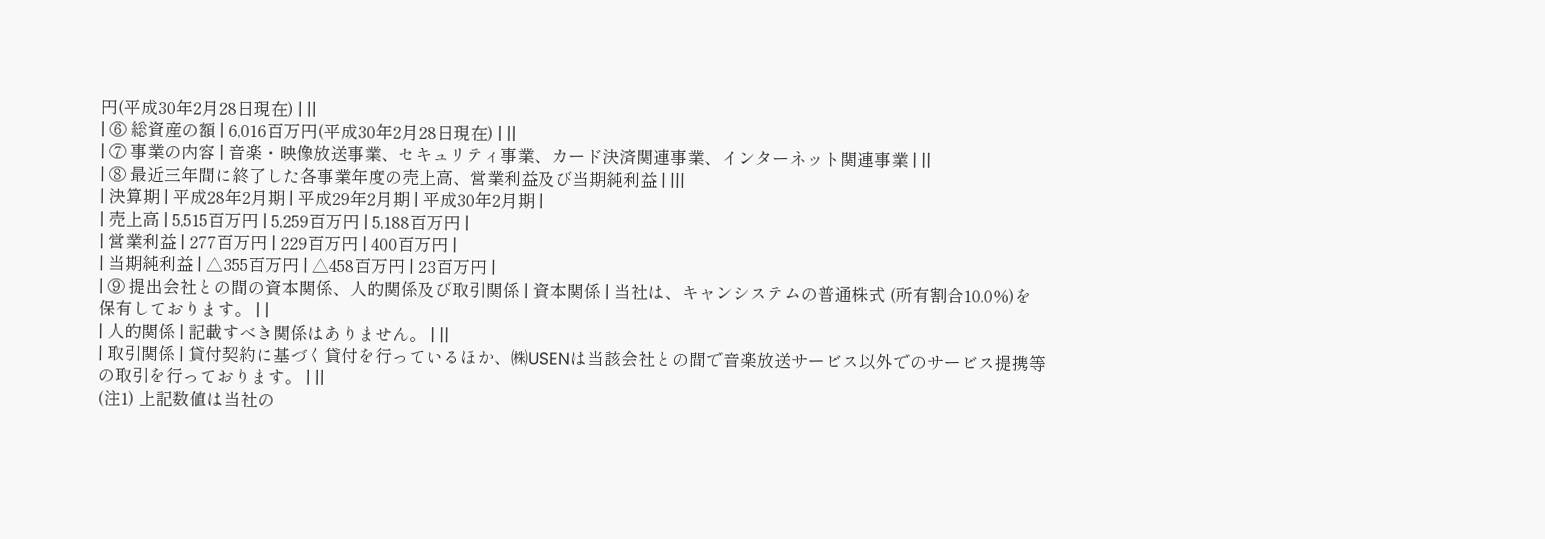円(平成30年2月28日現在) | ||
| ⑥ 総資産の額 | 6,016百万円(平成30年2月28日現在) | ||
| ⑦ 事業の内容 | 音楽・映像放送事業、セキュリティ事業、カード決済関連事業、インターネット関連事業 | ||
| ⑧ 最近三年間に終了した各事業年度の売上高、営業利益及び当期純利益 | |||
| 決算期 | 平成28年2月期 | 平成29年2月期 | 平成30年2月期 |
| 売上高 | 5,515百万円 | 5,259百万円 | 5,188百万円 |
| 営業利益 | 277百万円 | 229百万円 | 400百万円 |
| 当期純利益 | △355百万円 | △458百万円 | 23百万円 |
| ⑨ 提出会社との間の資本関係、人的関係及び取引関係 | 資本関係 | 当社は、キャンシステムの普通株式 (所有割合10.0%)を保有しております。 | |
| 人的関係 | 記載すべき関係はありません。 | ||
| 取引関係 | 貸付契約に基づく貸付を行っているほか、㈱USENは当該会社との間で音楽放送サービス以外でのサービス提携等の取引を行っております。 | ||
(注1) 上記数値は当社の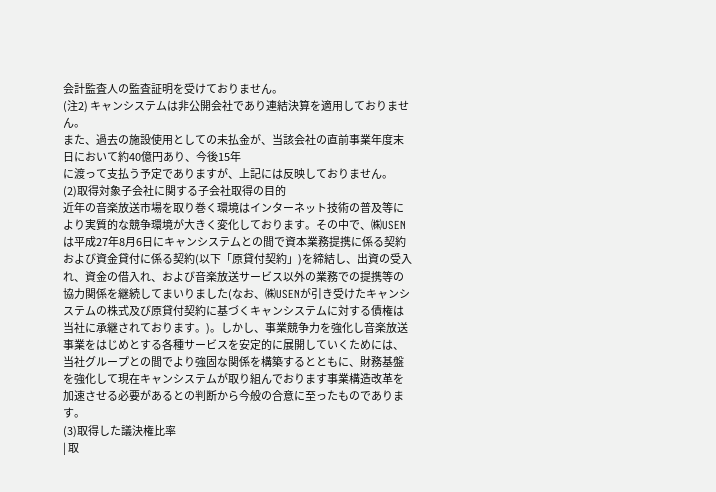会計監査人の監査証明を受けておりません。
(注2) キャンシステムは非公開会社であり連結決算を適用しておりません。
また、過去の施設使用としての未払金が、当該会社の直前事業年度末日において約40億円あり、今後15年
に渡って支払う予定でありますが、上記には反映しておりません。
(2)取得対象子会社に関する子会社取得の目的
近年の音楽放送市場を取り巻く環境はインターネット技術の普及等により実質的な競争環境が大きく変化しております。その中で、㈱USENは平成27年8月6日にキャンシステムとの間で資本業務提携に係る契約および資金貸付に係る契約(以下「原貸付契約」)を締結し、出資の受入れ、資金の借入れ、および音楽放送サービス以外の業務での提携等の協力関係を継続してまいりました(なお、㈱USENが引き受けたキャンシステムの株式及び原貸付契約に基づくキャンシステムに対する債権は当社に承継されております。)。しかし、事業競争力を強化し音楽放送事業をはじめとする各種サービスを安定的に展開していくためには、当社グループとの間でより強固な関係を構築するとともに、財務基盤を強化して現在キャンシステムが取り組んでおります事業構造改革を加速させる必要があるとの判断から今般の合意に至ったものであります。
(3)取得した議決権比率
| 取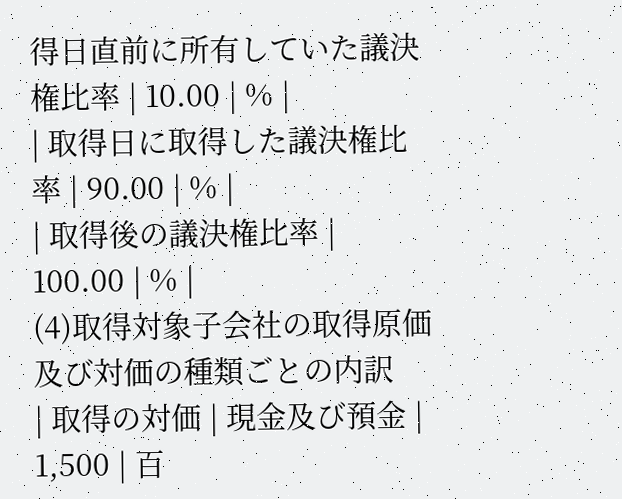得日直前に所有していた議決権比率 | 10.00 | % |
| 取得日に取得した議決権比率 | 90.00 | % |
| 取得後の議決権比率 | 100.00 | % |
(4)取得対象子会社の取得原価及び対価の種類ごとの内訳
| 取得の対価 | 現金及び預金 | 1,500 | 百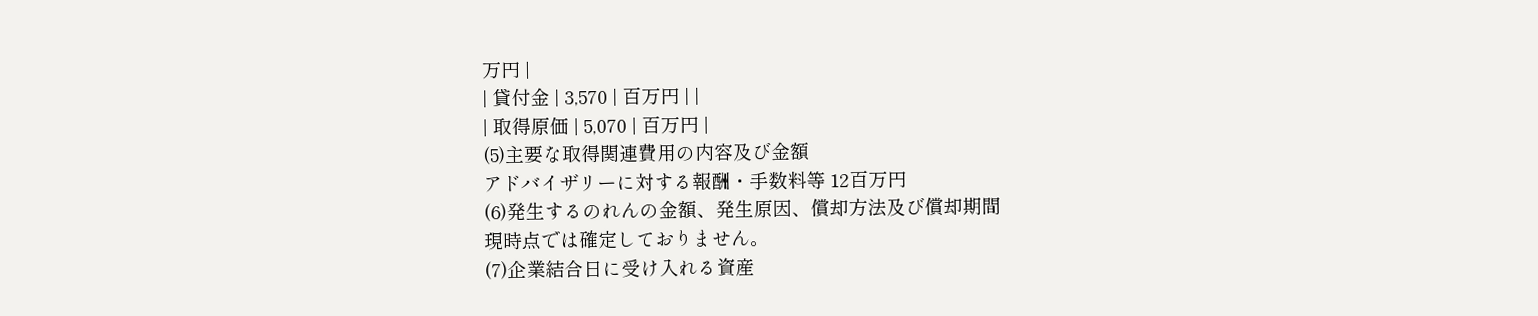万円 |
| 貸付金 | 3,570 | 百万円 | |
| 取得原価 | 5,070 | 百万円 |
(5)主要な取得関連費用の内容及び金額
アドバイザリーに対する報酬・手数料等 12百万円
(6)発生するのれんの金額、発生原因、償却方法及び償却期間
現時点では確定しておりません。
(7)企業結合日に受け入れる資産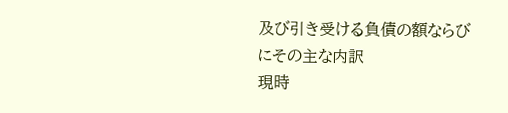及び引き受ける負債の額ならびにその主な内訳
現時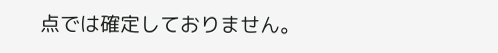点では確定しておりません。